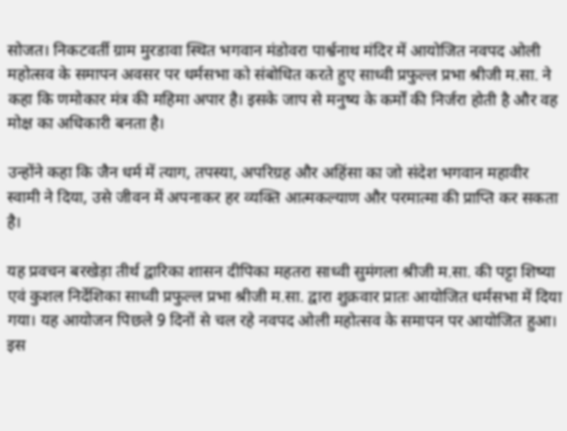सोजत। निकटवर्ती ग्राम मुरडावा स्थित भगवान मंडोवरा पार्श्वनाथ मंदिर में आयोजित नवपद ओली महोत्सव के समापन अवसर पर धर्मसभा को संबोधित करते हुए साध्वी प्रफुल्ल प्रभा श्रीजी म.सा. ने कहा कि णमोकार मंत्र की महिमा अपार है। इसके जाप से मनुष्य के कर्मों की निर्जरा होती है और वह मोक्ष का अधिकारी बनता है।

उन्होंने कहा कि जैन धर्म में त्याग, तपस्या, अपरिग्रह और अहिंसा का जो संदेश भगवान महावीर स्वामी ने दिया, उसे जीवन में अपनाकर हर व्यक्ति आत्मकल्याण और परमात्मा की प्राप्ति कर सकता है।

यह प्रवचन बरखेड़ा तीर्थ द्वारिका शासन दीपिका महतरा साध्वी सुमंगला श्रीजी म.सा. की पट्टा शिष्या एवं कुशल निर्देशिका साध्वी प्रफुल्ल प्रभा श्रीजी म.सा. द्वारा शुक्रवार प्रातः आयोजित धर्मसभा में दिया गया। यह आयोजन पिछले 9 दिनों से चल रहे नवपद ओली महोत्सव के समापन पर आयोजित हुआ।
इस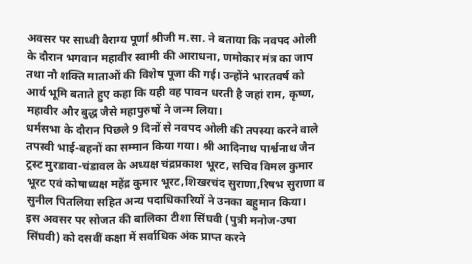अवसर पर साध्वी वैराग्य पूर्णा श्रीजी म.सा. ने बताया कि नवपद ओली के दौरान भगवान महावीर स्वामी की आराधना, णमोकार मंत्र का जाप तथा नौ शक्ति माताओं की विशेष पूजा की गई। उन्होंने भारतवर्ष को आर्य भूमि बताते हुए कहा कि यही वह पावन धरती है जहां राम, कृष्ण, महावीर और बुद्ध जैसे महापुरुषों ने जन्म लिया।
धर्मसभा के दौरान पिछले 9 दिनों से नवपद ओली की तपस्या करने वाले तपस्वी भाई-बहनों का सम्मान किया गया। श्री आदिनाथ पार्श्वनाथ जैन ट्रस्ट मुरडावा-चंडावल के अध्यक्ष चंद्रप्रकाश भूरट, सचिव विमल कुमार भूरट एवं कोषाध्यक्ष महेंद्र कुमार भूरट,शिखरचंद सुराणा,रिषभ सुराणा व सुनील पितलिया सहित अन्य पदाधिकारियों ने उनका बहुमान किया।
इस अवसर पर सोजत की बालिका टीशा सिंघवी (पुत्री मनोज-उषा सिंघवी) को दसवीं कक्षा में सर्वाधिक अंक प्राप्त करने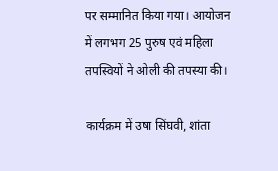पर सम्मानित किया गया। आयोजन में लगभग 25 पुरुष एवं महिला तपस्वियों ने ओली की तपस्या की।

कार्यक्रम में उषा सिंघवी, शांता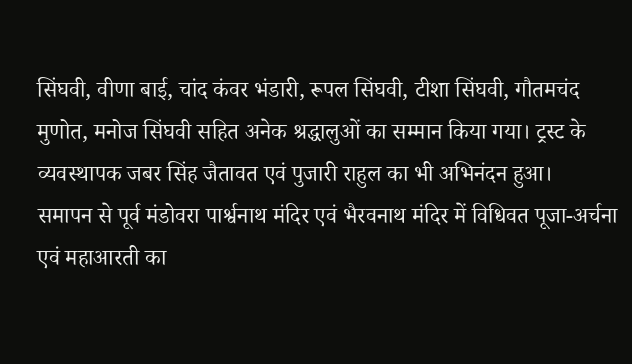सिंघवी, वीणा बाई, चांद कंवर भंडारी, रूपल सिंघवी, टीशा सिंघवी, गौतमचंद मुणोत, मनोज सिंघवी सहित अनेक श्रद्धालुओं का सम्मान किया गया। ट्रस्ट के व्यवस्थापक जबर सिंह जैतावत एवं पुजारी राहुल का भी अभिनंदन हुआ।
समापन से पूर्व मंडोवरा पार्श्वनाथ मंदिर एवं भैरवनाथ मंदिर में विधिवत पूजा-अर्चना एवं महाआरती का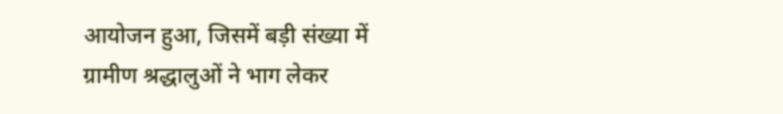आयोजन हुआ, जिसमें बड़ी संख्या में ग्रामीण श्रद्धालुओं ने भाग लेकर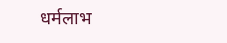धर्मलाभ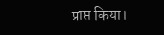प्राप्त किया।